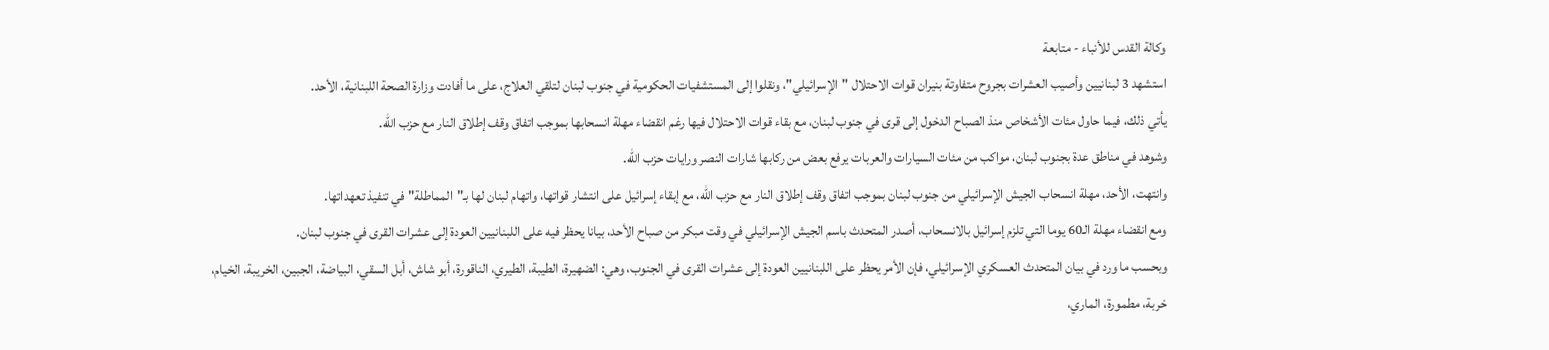وكالة القدس للأنباء - متابعة
استشهد 3 لبنانيين وأصيب العشرات بجروح متفاوتة بنيران قوات الاحتلال "الإسرائيلي"، ونقلوا إلى المستشفيات الحكومية في جنوب لبنان لتلقي العلاج، على ما أفادت وزارة الصحة اللبنانية، الأحد.
يأتي ذلك، فيما حاول مئات الأشخاص منذ الصباح الدخول إلى قرى في جنوب لبنان، مع بقاء قوات الاحتلال فيها رغم انقضاء مهلة انسحابها بموجب اتفاق وقف إطلاق النار مع حزب الله.
وشوهد في مناطق عدة بجنوب لبنان، مواكب من مئات السيارات والعربات يرفع بعض من ركابها شارات النصر ورايات حزب الله.
وانتهت، الأحد، مهلة انسحاب الجيش الإسرائيلي من جنوب لبنان بموجب اتفاق وقف إطلاق النار مع حزب الله، مع إبقاء إسرائيل على انتشار قواتها، واتهام لبنان لها بـ"المماطلة" في تنفيذ تعهداتها.
ومع انقضاء مهلة الـ60 يوما التي تلزم إسرائيل بالانسحاب، أصدر المتحدث باسم الجيش الإسرائيلي في وقت مبكر من صباح الأحد، بيانا يحظر فيه على اللبنانيين العودة إلى عشرات القرى في جنوب لبنان.
وبحسب ما ورد في بيان المتحدث العسكري الإسرائيلي، فإن الأمر يحظر على اللبنانيين العودة إلى عشرات القرى في الجنوب، وهي: الضهيرة، الطيبة، الطيري، الناقورة، أبو شاش، أبل السقي، البياضة، الجبين، الخريبة، الخيام، خربة، مطمورة، الماري،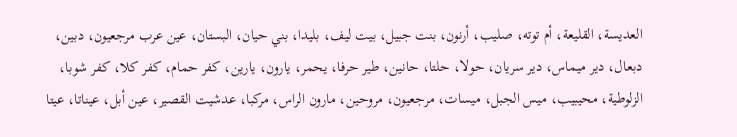العديسة، القليعة، أم توته، صليب، أرنون، بنت جبيل، بيت ليف، بليدا، بني حيان، البستان، عين عرب مرجعيون، دبين، دبعال، دير ميماس، دير سريان، حولا، حلتا، حانين، طير حرفا، يحمر، يارون، يارين، كفر حمام، كفر كلا، كفر شوبا، الزلوطية، محيبيب، ميس الجبل، ميسات، مرجعيون، مروحين، مارون الراس، مركبا، عدشيت القصير، عين أبل، عيناتا، عيتا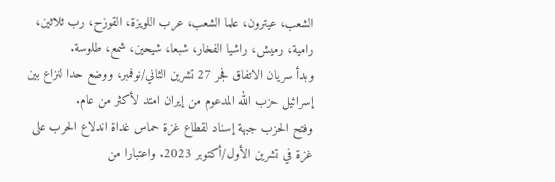الشعب، عيترون، علما الشعب، عرب اللويزة، القوزح، رب ثلاثين، رامية، رميش، راشيا الفخار، شبعا، شيحين، شمع، طلوسة.
وبدأ سريان الاتفاق فجر 27 تشرين الثاني/نوفمبر، ووضع حدا لنزاع بين إسرائيل حزب الله المدعوم من إيران امتد لأكثر من عام.
وفتح الحزب جبهة إسناد لقطاع غزة حماس غداة اندلاع الحرب على غزة في تشرين الأول/أكتوبر 2023. واعتبارا من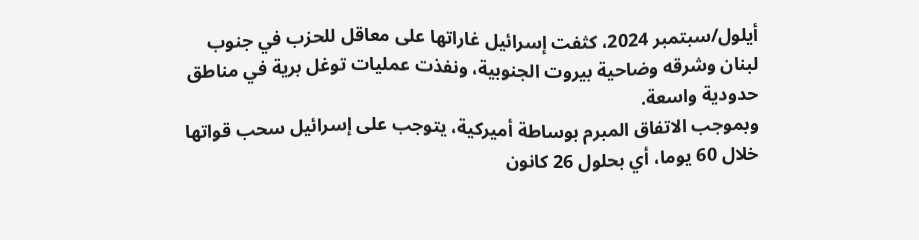أيلول/سبتمبر 2024، كثفت إسرائيل غاراتها على معاقل للحزب في جنوب لبنان وشرقه وضاحية بيروت الجنوبية، ونفذت عمليات توغل برية في مناطق حدودية واسعة.
وبموجب الاتفاق المبرم بوساطة أميركية، يتوجب على إسرائيل سحب قواتها خلال 60 يوما، أي بحلول 26 كانون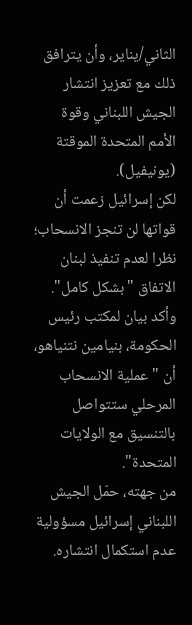الثاني/يناير، وأن يترافق ذلك مع تعزيز انتشار الجيش اللبناني وقوة الأمم المتحدة الموقتة (يونيفيل).
لكن إسرائيل زعمت أن قواتها لن تنجز الانسحاب؛ نظرا لعدم تنفيذ لبنان الاتفاق "بشكل كامل". وأكد بيان لمكتب رئيس الحكومة، بنيامين نتنياهو، أن "عملية الانسحاب المرحلي ستتواصل بالتنسيق مع الولايات المتحدة".
من جهته، حمّل الجيش اللبناني إسرائيل مسؤولية عدم استكمال انتشاره.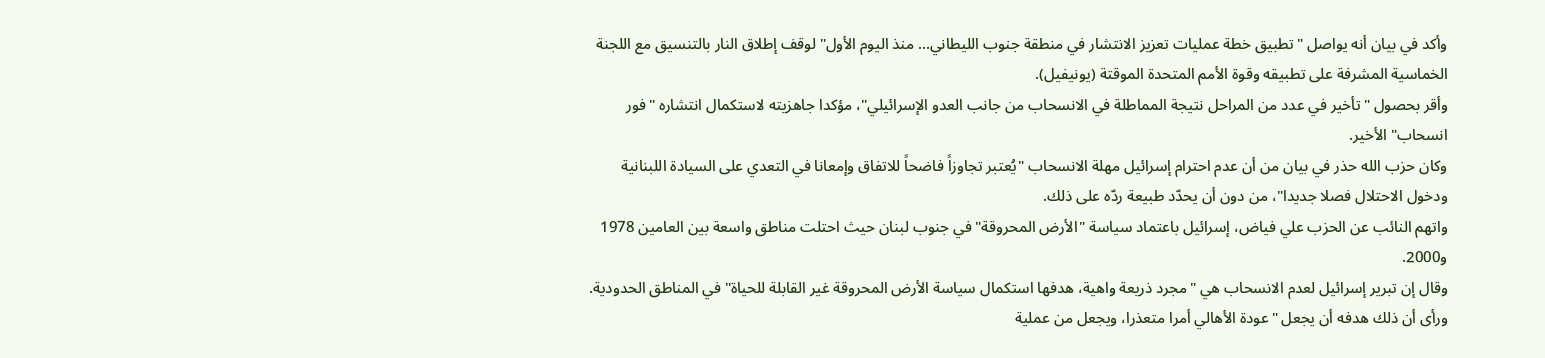وأكد في بيان أنه يواصل "تطبيق خطة عمليات تعزيز الانتشار في منطقة جنوب الليطاني... منذ اليوم الأول" لوقف إطلاق النار بالتنسيق مع اللجنة الخماسية المشرفة على تطبيقه وقوة الأمم المتحدة الموقتة (يونيفيل).
وأقر بحصول "تأخير في عدد من المراحل نتيجة المماطلة في الانسحاب من جانب العدو الإسرائيلي"، مؤكدا جاهزيته لاستكمال انتشاره "فور انسحاب" الأخير.
وكان حزب الله حذر في بيان من أن عدم احترام إسرائيل مهلة الانسحاب "يُعتبر تجاوزاً فاضحاً للاتفاق وإمعانا في التعدي على السيادة اللبنانية ودخول الاحتلال فصلا جديدا"، من دون أن يحدّد طبيعة ردّه على ذلك.
واتهم النائب عن الحزب علي فياض، إسرائيل باعتماد سياسة "الأرض المحروقة" في جنوب لبنان حيث احتلت مناطق واسعة بين العامين 1978 و2000.
وقال إن تبرير إسرائيل لعدم الانسحاب هي "مجرد ذريعة واهية، هدفها استكمال سياسة الأرض المحروقة غير القابلة للحياة" في المناطق الحدودية.
ورأى أن ذلك هدفه أن يجعل "عودة الأهالي أمرا متعذرا، ويجعل من عملية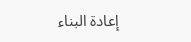إعادة البناء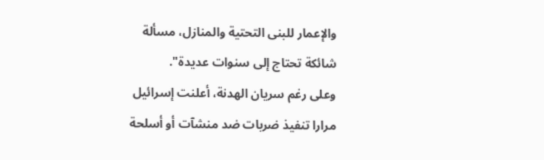والإعمار للبنى التحتية والمنازل، مسألة شائكة تحتاج إلى سنوات عديدة".
وعلى رغم سريان الهدنة، أعلنت إسرائيل مرارا تنفيذ ضربات ضد منشآت أو أسلحة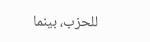للحزب، بينما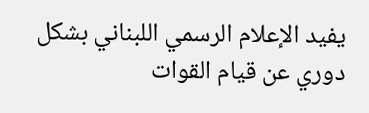يفيد الإعلام الرسمي اللبناني بشكل دوري عن قيام القوات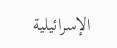الإسرائيلية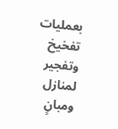بعمليات تفخيخ وتفجير لمنازل ومبانٍ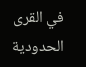في القرى الحدودية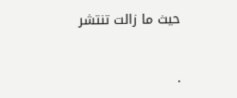حيث ما زالت تنتشر


.